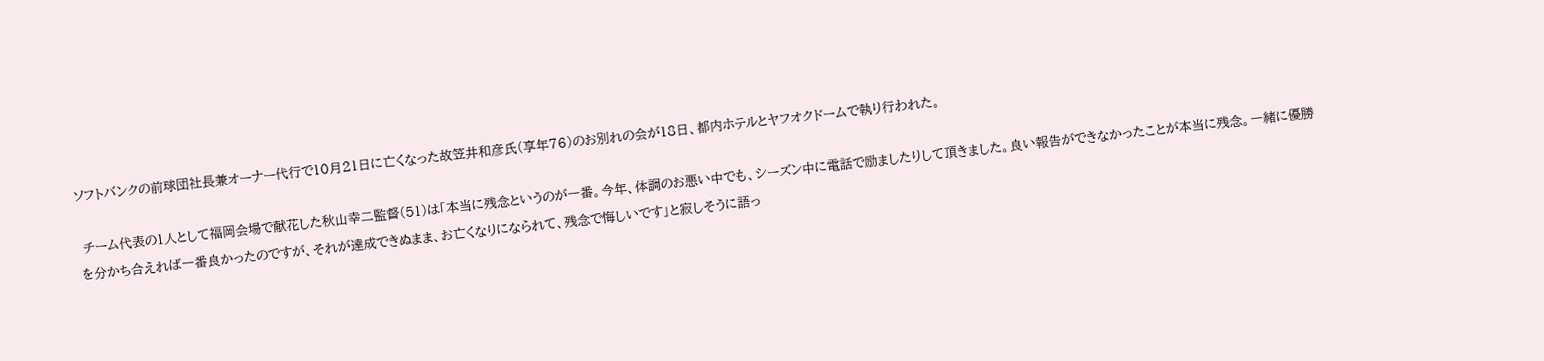ソフトバンクの前球団社長兼オーナー代行で10月21日に亡くなった故笠井和彦氏(享年76)のお別れの会が18日、都内ホテルとヤフオクドームで執り行われた。

 チーム代表の1人として福岡会場で献花した秋山幸二監督(51)は「本当に残念というのが一番。今年、体調のお悪い中でも、シーズン中に電話で励ましたりして頂きました。良い報告ができなかったことが本当に残念。一緒に優勝を分かち合えれば一番良かったのですが、それが達成できぬまま、お亡くなりになられて、残念で悔しいです」と寂しそうに語っ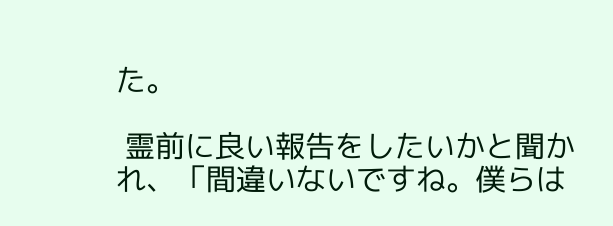た。

 霊前に良い報告をしたいかと聞かれ、「間違いないですね。僕らは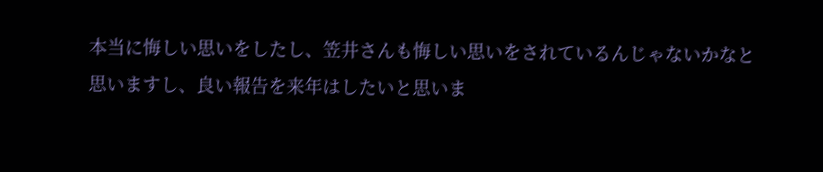本当に悔しい思いをしたし、笠井さんも悔しい思いをされているんじゃないかなと思いますし、良い報告を来年はしたいと思いま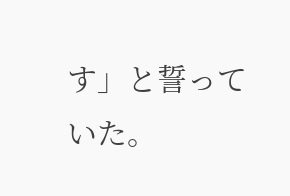す」と誓っていた。